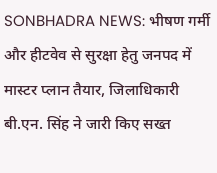SONBHADRA NEWS: भीषण गर्मी और हीटवेव से सुरक्षा हेतु जनपद में मास्टर प्लान तैयार, जिलाधिकारी बी.एन. सिंह ने जारी किए सख्त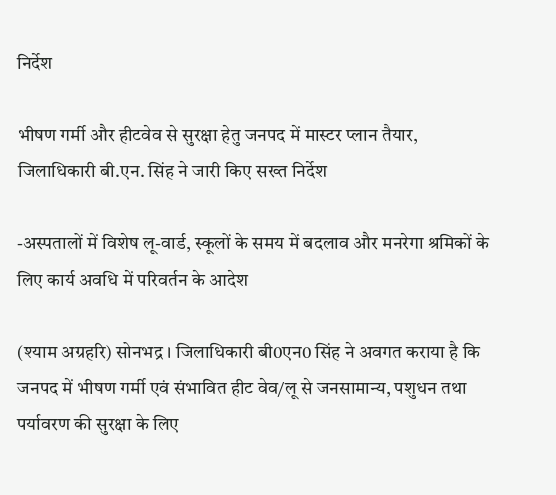निर्देश

भीषण गर्मी और हीटवेव से सुरक्षा हेतु जनपद में मास्टर प्लान तैयार, जिलाधिकारी बी.एन. सिंह ने जारी किए सख्त निर्देश

-अस्पतालों में विशेष लू-वार्ड, स्कूलों के समय में बदलाव और मनरेगा श्रमिकों के लिए कार्य अवधि में परिवर्तन के आदेश

(श्याम अग्रहरि) सोनभद्र । जिलाधिकारी बी0एन0 सिंह ने अवगत कराया है कि जनपद में भीषण गर्मी एवं संभावित हीट वेव/लू से जनसामान्य, पशुधन तथा पर्यावरण की सुरक्षा के लिए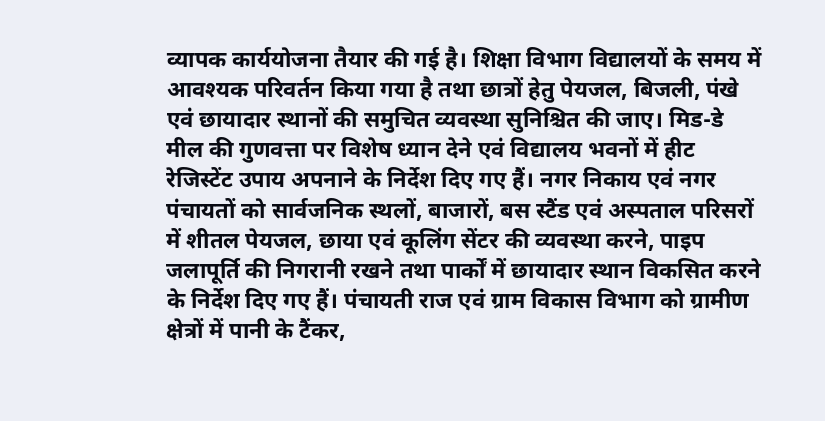व्यापक कार्ययोजना तैयार की गई है। शिक्षा विभाग विद्यालयों के समय में आवश्यक परिवर्तन किया गया है तथा छात्रों हेतु पेयजल, बिजली, पंखे एवं छायादार स्थानों की समुचित व्यवस्था सुनिश्चित की जाए। मिड-डे मील की गुणवत्ता पर विशेष ध्यान देने एवं विद्यालय भवनों में हीट रेजिस्टेंट उपाय अपनाने के निर्देश दिए गए हैं। नगर निकाय एवं नगर पंचायतों को सार्वजनिक स्थलों, बाजारों, बस स्टैंड एवं अस्पताल परिसरों में शीतल पेयजल, छाया एवं कूलिंग सेंटर की व्यवस्था करने, पाइप जलापूर्ति की निगरानी रखने तथा पार्कों में छायादार स्थान विकसित करने के निर्देश दिए गए हैं। पंचायती राज एवं ग्राम विकास विभाग को ग्रामीण क्षेत्रों में पानी के टैंकर,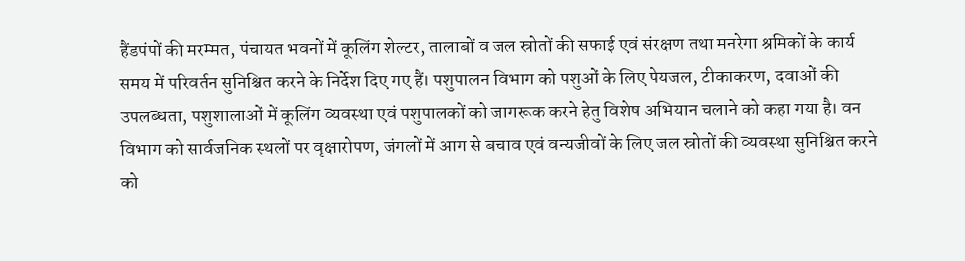हैंडपंपों की मरम्मत, पंचायत भवनों में कूलिंग शेल्टर, तालाबों व जल स्रोतों की सफाई एवं संरक्षण तथा मनरेगा श्रमिकों के कार्य समय में परिवर्तन सुनिश्चित करने के निर्देश दिए गए हैं। पशुपालन विभाग को पशुओं के लिए पेयजल, टीकाकरण, दवाओं की उपलब्धता, पशुशालाओं में कूलिंग व्यवस्था एवं पशुपालकों को जागरूक करने हेतु विशेष अभियान चलाने को कहा गया है। वन विभाग को सार्वजनिक स्थलों पर वृक्षारोपण, जंगलों में आग से बचाव एवं वन्यजीवों के लिए जल स्रोतों की व्यवस्था सुनिश्चित करने को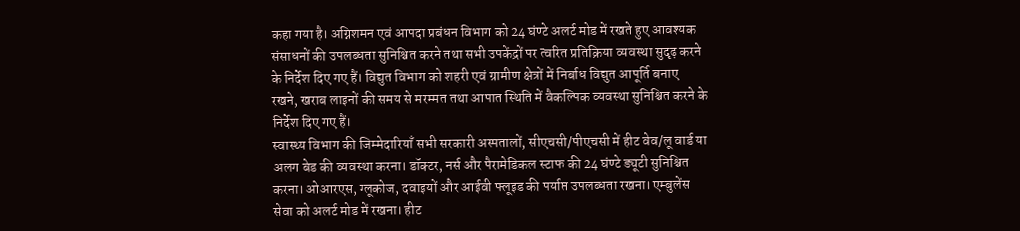कहा गया है। अग्निशमन एवं आपदा प्रबंधन विभाग को 24 घंण्टे अलर्ट मोड में रखते हुए आवश्यक संसाधनों की उपलब्धता सुनिश्चित करने तथा सभी उपकेंद्रों पर त्वरित प्रतिक्रिया व्यवस्था सुदृढ़ करने के निर्देश दिए गए हैं। विद्युत विभाग को शहरी एवं ग्रामीण क्षेत्रों में निर्बाध विद्युत आपूर्ति बनाए रखने, खराब लाइनों की समय से मरम्मत तथा आपात स्थिति में वैकल्पिक व्यवस्था सुनिश्चित करने के निर्देश दिए गए हैं।
स्वास्थ्य विभाग की जिम्मेदारियाँ सभी सरकारी अस्पतालों, सीएचसी/पीएचसी में हीट वेव/लू वार्ड या अलग बेड की व्यवस्था करना। डॉक्टर, नर्स और पैरामेडिकल स्टाफ की 24 घंण्टे ड्यूटी सुनिश्चित करना। ओआरएस, ग्लूकोज, दवाइयों और आईवी फ्लूइड की पर्याप्त उपलब्धता रखना। एम्बुलेंस सेवा को अलर्ट मोड में रखना। हीट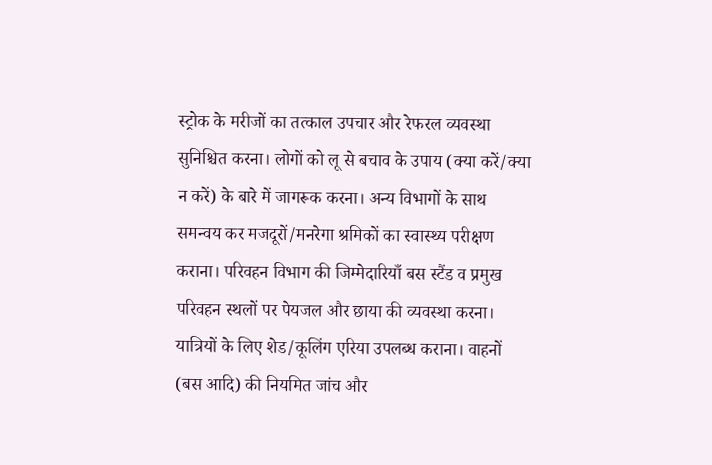स्ट्रोक के मरीजों का तत्काल उपचार और रेफरल व्यवस्था सुनिश्चित करना। लोगों को लू से बचाव के उपाय (क्या करें/क्या न करें) के बारे में जागरूक करना। अन्य विभागों के साथ समन्वय कर मजदूरों/मनरेगा श्रमिकों का स्वास्थ्य परीक्षण कराना। परिवहन विभाग की जिम्मेदारियाँ बस स्टैंड व प्रमुख परिवहन स्थलों पर पेयजल और छाया की व्यवस्था करना। यात्रियों के लिए शेड/कूलिंग एरिया उपलब्ध कराना। वाहनों (बस आदि) की नियमित जांच और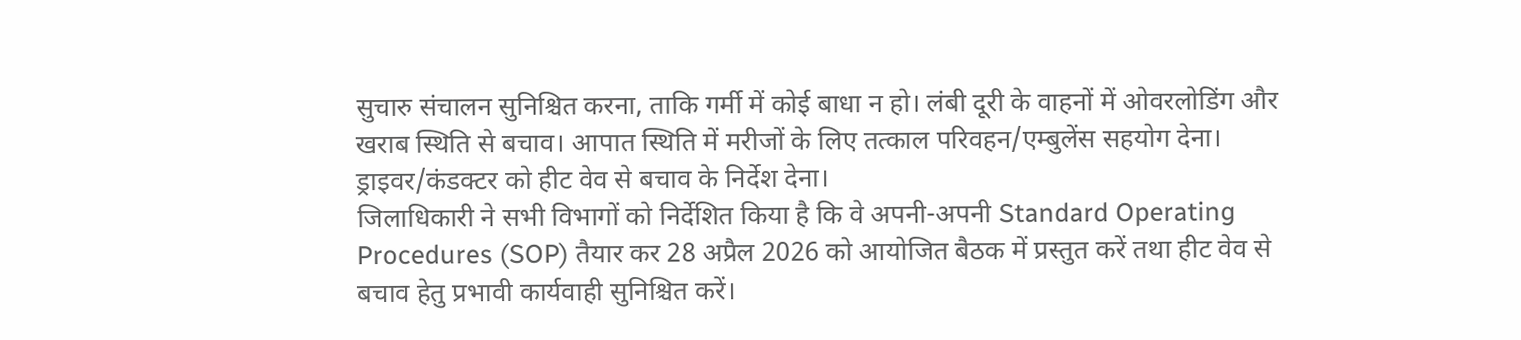सुचारु संचालन सुनिश्चित करना, ताकि गर्मी में कोई बाधा न हो। लंबी दूरी के वाहनों में ओवरलोडिंग और खराब स्थिति से बचाव। आपात स्थिति में मरीजों के लिए तत्काल परिवहन/एम्बुलेंस सहयोग देना। ड्राइवर/कंडक्टर को हीट वेव से बचाव के निर्देश देना।
जिलाधिकारी ने सभी विभागों को निर्देशित किया है कि वे अपनी-अपनी Standard Operating Procedures (SOP) तैयार कर 28 अप्रैल 2026 को आयोजित बैठक में प्रस्तुत करें तथा हीट वेव से बचाव हेतु प्रभावी कार्यवाही सुनिश्चित करें।